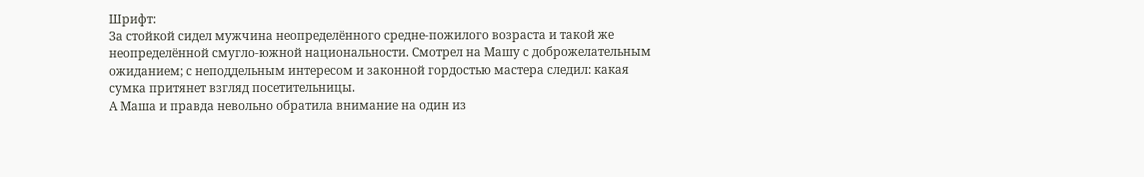Шрифт:
За стойкой сидел мужчина неопределённого средне-пожилого возраста и такой же неопределённой смугло-южной национальности. Смотрел на Машу с доброжелательным ожиданием; с неподдельным интересом и законной гордостью мастера следил: какая сумка притянет взгляд посетительницы.
А Маша и правда невольно обратила внимание на один из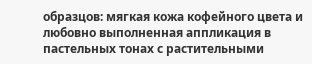образцов: мягкая кожа кофейного цвета и любовно выполненная аппликация в пастельных тонах с растительными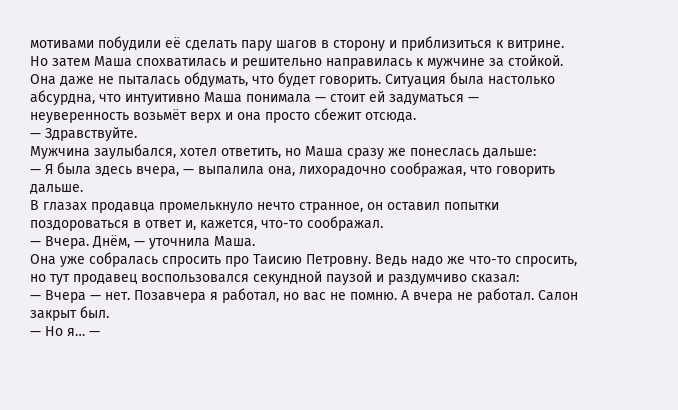мотивами побудили её сделать пару шагов в сторону и приблизиться к витрине. Но затем Маша спохватилась и решительно направилась к мужчине за стойкой.
Она даже не пыталась обдумать, что будет говорить. Ситуация была настолько абсурдна, что интуитивно Маша понимала — стоит ей задуматься — неуверенность возьмёт верх и она просто сбежит отсюда.
— Здравствуйте.
Мужчина заулыбался, хотел ответить, но Маша сразу же понеслась дальше:
— Я была здесь вчера, — выпалила она, лихорадочно соображая, что говорить дальше.
В глазах продавца промелькнуло нечто странное, он оставил попытки поздороваться в ответ и, кажется, что-то соображал.
— Вчера. Днём, — уточнила Маша.
Она уже собралась спросить про Таисию Петровну. Ведь надо же что-то спросить, но тут продавец воспользовался секундной паузой и раздумчиво сказал:
— Вчера — нет. Позавчера я работал, но вас не помню. А вчера не работал. Салон закрыт был.
— Но я… —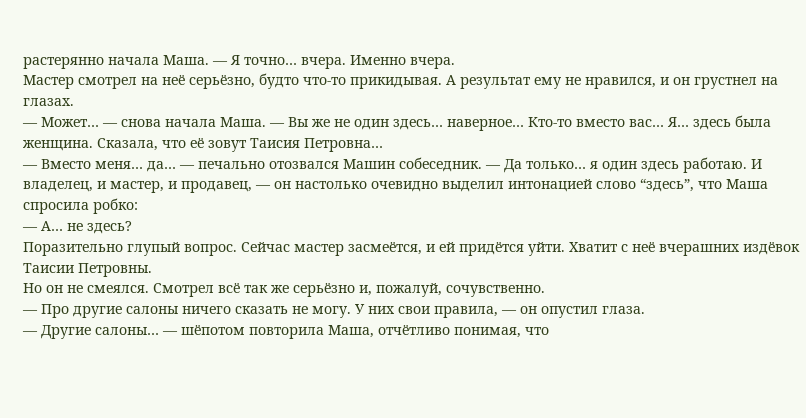растерянно начала Маша. — Я точно… вчера. Именно вчера.
Мастер смотрел на неё серьёзно, будто что-то прикидывая. А результат ему не нравился, и он грустнел на глазах.
— Может… — снова начала Маша. — Вы же не один здесь… наверное… Кто-то вместо вас… Я… здесь была женщина. Сказала, что её зовут Таисия Петровна…
— Вместо меня… да… — печально отозвался Машин собеседник. — Да только… я один здесь работаю. И владелец, и мастер, и продавец, — он настолько очевидно выделил интонацией слово “здесь”, что Маша спросила робко:
— А… не здесь?
Поразительно глупый вопрос. Сейчас мастер засмеётся, и ей придётся уйти. Хватит с неё вчерашних издёвок Таисии Петровны.
Но он не смеялся. Смотрел всё так же серьёзно и, пожалуй, сочувственно.
— Про другие салоны ничего сказать не могу. У них свои правила, — он опустил глаза.
— Другие салоны… — шёпотом повторила Маша, отчётливо понимая, что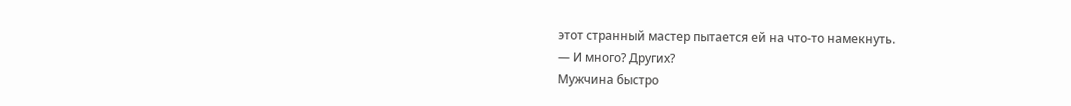этот странный мастер пытается ей на что-то намекнуть.
— И много? Других?
Мужчина быстро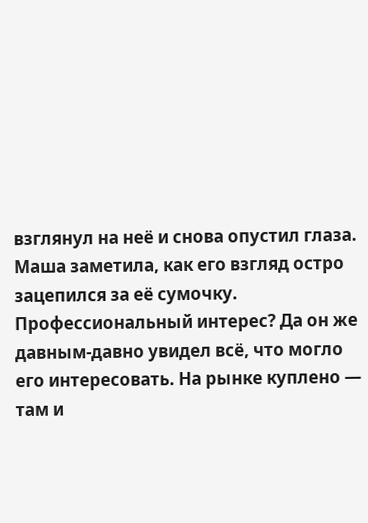взглянул на неё и снова опустил глаза. Маша заметила, как его взгляд остро зацепился за её сумочку. Профессиональный интерес? Да он же давным-давно увидел всё, что могло его интересовать. На рынке куплено — там и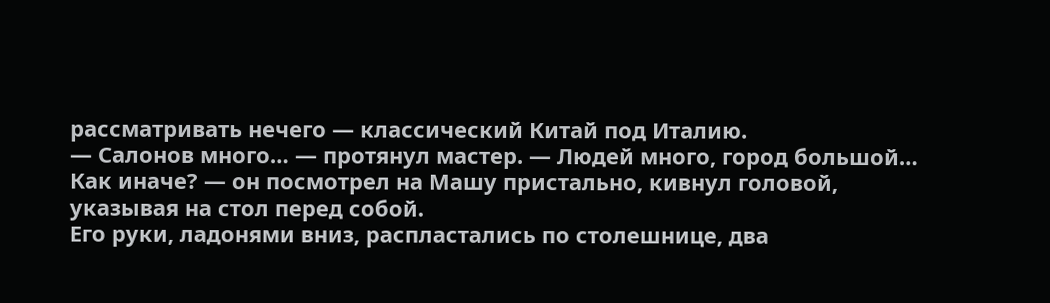рассматривать нечего — классический Китай под Италию.
— Салонов много… — протянул мастер. — Людей много, город большой… Как иначе? — он посмотрел на Машу пристально, кивнул головой, указывая на стол перед собой.
Его руки, ладонями вниз, распластались по столешнице, два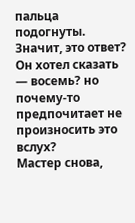пальца подогнуты. Значит, это ответ? Он хотел сказать — восемь? но почему-то предпочитает не произносить это вслух?
Мастер снова,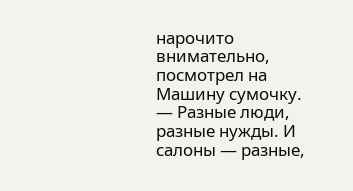нарочито внимательно, посмотрел на Машину сумочку.
— Разные люди, разные нужды. И салоны — разные,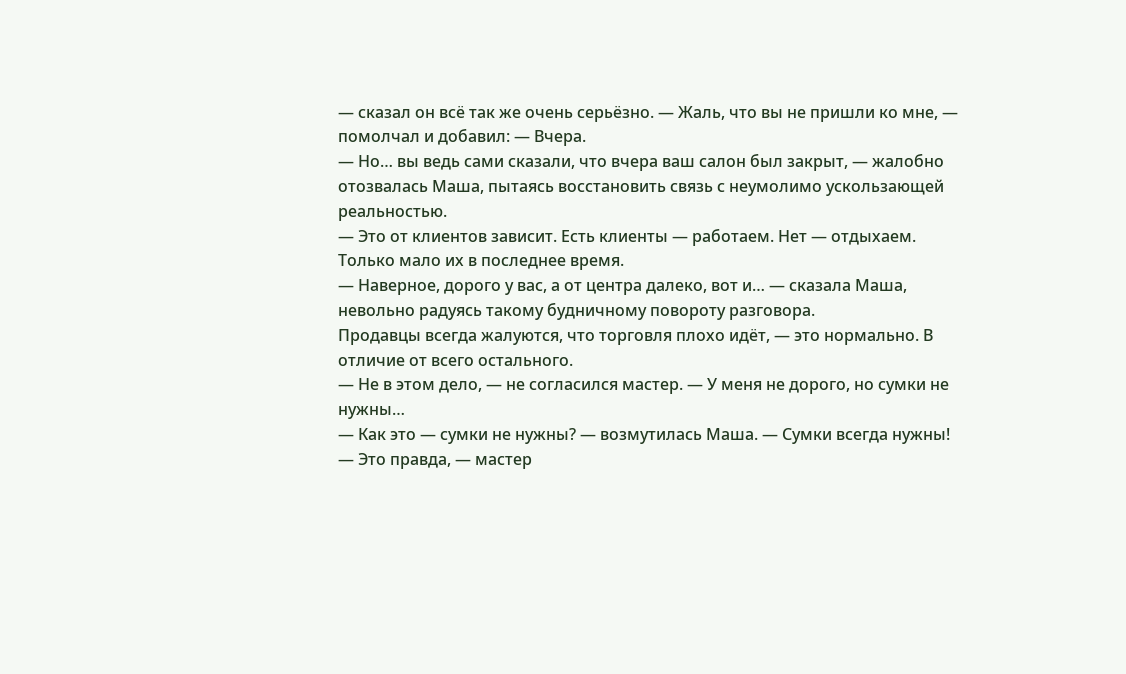— сказал он всё так же очень серьёзно. — Жаль, что вы не пришли ко мне, — помолчал и добавил: — Вчера.
— Но… вы ведь сами сказали, что вчера ваш салон был закрыт, — жалобно отозвалась Маша, пытаясь восстановить связь с неумолимо ускользающей реальностью.
— Это от клиентов зависит. Есть клиенты — работаем. Нет — отдыхаем. Только мало их в последнее время.
— Наверное, дорого у вас, а от центра далеко, вот и… — сказала Маша, невольно радуясь такому будничному повороту разговора.
Продавцы всегда жалуются, что торговля плохо идёт, — это нормально. В отличие от всего остального.
— Не в этом дело, — не согласился мастер. — У меня не дорого, но сумки не нужны…
— Как это — сумки не нужны? — возмутилась Маша. — Сумки всегда нужны!
— Это правда, — мастер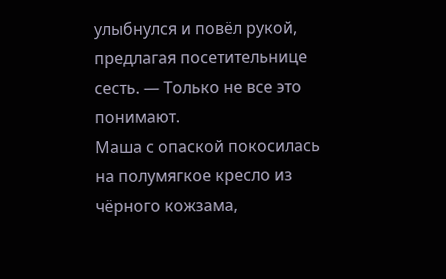улыбнулся и повёл рукой, предлагая посетительнице сесть. — Только не все это понимают.
Маша с опаской покосилась на полумягкое кресло из чёрного кожзама,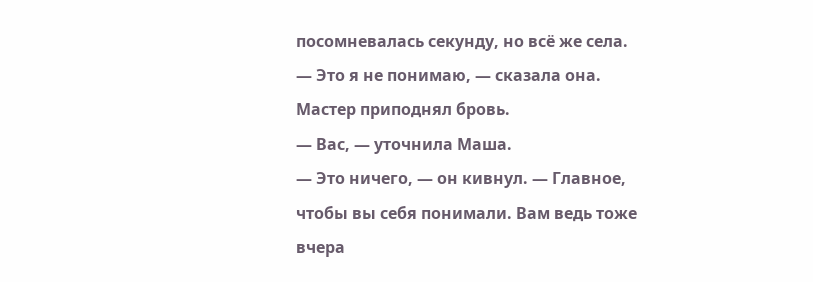посомневалась секунду, но всё же села.
— Это я не понимаю, — сказала она.
Мастер приподнял бровь.
— Вас, — уточнила Маша.
— Это ничего, — он кивнул. — Главное, чтобы вы себя понимали. Вам ведь тоже вчера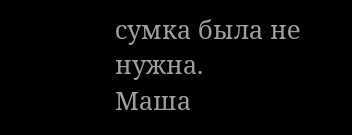сумка была не нужна.
Маша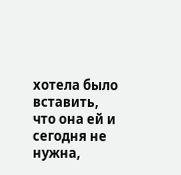хотела было вставить, что она ей и сегодня не нужна,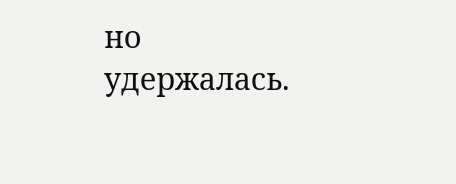но удержалась.